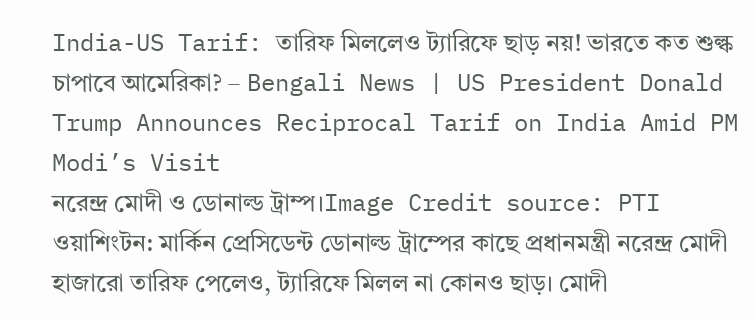India-US Tarif: তারিফ মিললেও ট্যারিফে ছাড় নয়! ভারতে কত শুল্ক চাপাবে আমেরিকা? – Bengali News | US President Donald Trump Announces Reciprocal Tarif on India Amid PM Modi’s Visit
নরেন্দ্র মোদী ও ডোনাল্ড ট্রাম্প।Image Credit source: PTI
ওয়াশিংটন: মার্কিন প্রেসিডেন্ট ডোনাল্ড ট্রাম্পের কাছে প্রধানমন্ত্রী নরেন্দ্র মোদী হাজারো তারিফ পেলেও, ট্যারিফে মিলল না কোনও ছাড়। মোদী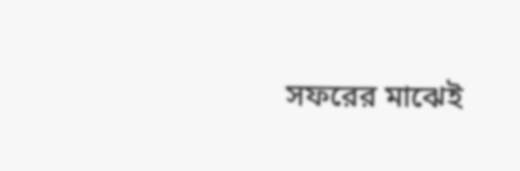সফরের মাঝেই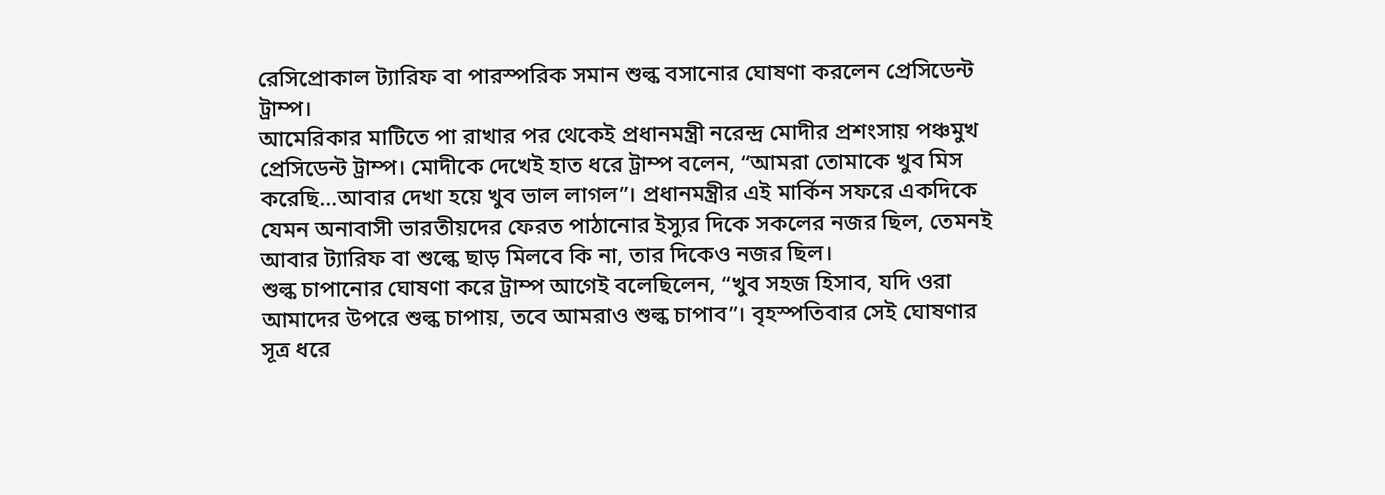রেসিপ্রোকাল ট্যারিফ বা পারস্পরিক সমান শুল্ক বসানোর ঘোষণা করলেন প্রেসিডেন্ট ট্রাম্প।
আমেরিকার মাটিতে পা রাখার পর থেকেই প্রধানমন্ত্রী নরেন্দ্র মোদীর প্রশংসায় পঞ্চমুখ প্রেসিডেন্ট ট্রাম্প। মোদীকে দেখেই হাত ধরে ট্রাম্প বলেন, “আমরা তোমাকে খুব মিস করেছি…আবার দেখা হয়ে খুব ভাল লাগল”। প্রধানমন্ত্রীর এই মার্কিন সফরে একদিকে যেমন অনাবাসী ভারতীয়দের ফেরত পাঠানোর ইস্যুর দিকে সকলের নজর ছিল, তেমনই আবার ট্যারিফ বা শুল্কে ছাড় মিলবে কি না, তার দিকেও নজর ছিল।
শুল্ক চাপানোর ঘোষণা করে ট্রাম্প আগেই বলেছিলেন, “খুব সহজ হিসাব, যদি ওরা আমাদের উপরে শুল্ক চাপায়, তবে আমরাও শুল্ক চাপাব”। বৃহস্পতিবার সেই ঘোষণার সূত্র ধরে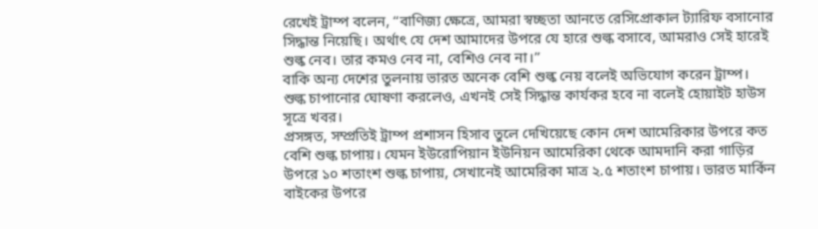রেখেই ট্রাম্প বলেন, “বাণিজ্য ক্ষেত্রে, আমরা স্বচ্ছতা আনতে রেসিপ্রোকাল ট্যারিফ বসানোর সিদ্ধান্ত নিয়েছি। অর্থাৎ যে দেশ আমাদের উপরে যে হারে শুল্ক বসাবে, আমরাও সেই হারেই শুল্ক নেব। তার কমও নেব না, বেশিও নেব না।”
বাকি অন্য দেশের তুলনায় ভারত অনেক বেশি শুল্ক নেয় বলেই অভিযোগ করেন ট্রাম্প। শুল্ক চাপানোর ঘোষণা করলেও, এখনই সেই সিদ্ধান্ত কার্যকর হবে না বলেই হোয়াইট হাউস সূত্রে খবর।
প্রসঙ্গত, সম্প্রতিই ট্রাম্প প্রশাসন হিসাব তুলে দেখিয়েছে কোন দেশ আমেরিকার উপরে কত বেশি শুল্ক চাপায়। যেমন ইউরোপিয়ান ইউনিয়ন আমেরিকা থেকে আমদানি করা গাড়ির উপরে ১০ শতাংশ শুল্ক চাপায়, সেখানেই আমেরিকা মাত্র ২.৫ শতাংশ চাপায়। ভারত মার্কিন বাইকের উপরে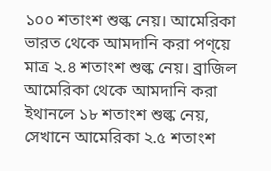১০০ শতাংশ শুল্ক নেয়। আমেরিকা ভারত থেকে আমদানি করা পণ্য়ে মাত্র ২.৪ শতাংশ শুল্ক নেয়। ব্রাজিল আমেরিকা থেকে আমদানি করা ইথানলে ১৮ শতাংশ শুল্ক নেয়, সেখানে আমেরিকা ২.৫ শতাংশ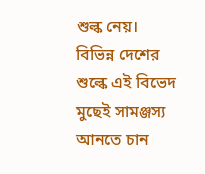শুল্ক নেয়।
বিভিন্ন দেশের শুল্কে এই বিভেদ মুছেই সামঞ্জস্য আনতে চান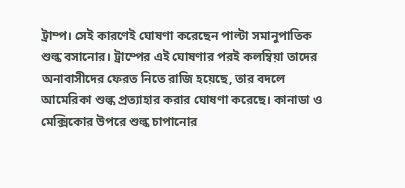ট্রাম্প। সেই কারণেই ঘোষণা করেছেন পাল্টা সমানুপাতিক শুল্ক বসানোর। ট্রাম্পের এই ঘোষণার পরই কলম্বিয়া তাদের অনাবাসীদের ফেরত নিতে রাজি হয়েছে, তার বদলে আমেরিকা শুল্ক প্রত্যাহার করার ঘোষণা করেছে। কানাডা ও মেক্সিকোর উপরে শুল্ক চাপানোর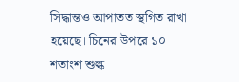সিদ্ধান্তও আপাতত স্থগিত রাখা হয়েছে। চিনের উপরে ১০ শতাংশ শুল্ক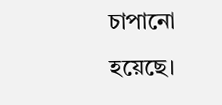চাপানো হয়েছে।